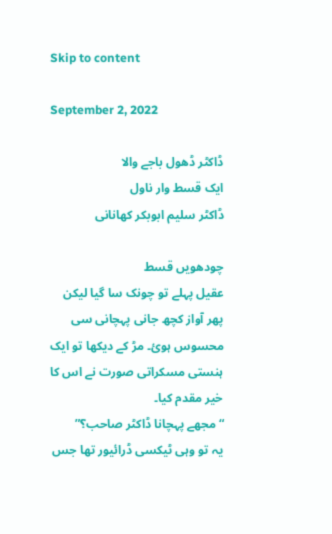Skip to content

September 2, 2022

ڈاکٹر ڈھول باجے والا
ایک قسط وار ناول
ڈاکٹر سلیم ابوبکر کھانانی

چودھویں قسط
عقیل پہلے تو چونک سا گیا لیکن پھر آواز کچھ جانی پہچانی سی محسوس ہوئ۔ مڑ کے دیکھا تو ایک ہنستی مسکراتی صورت نے اس کا خیر مقدم کیا۔
“ مجھے پہچانا ڈاکٹر صاحب؟”
یہ تو وہی ٹیکسی ڈرائیور تھا جس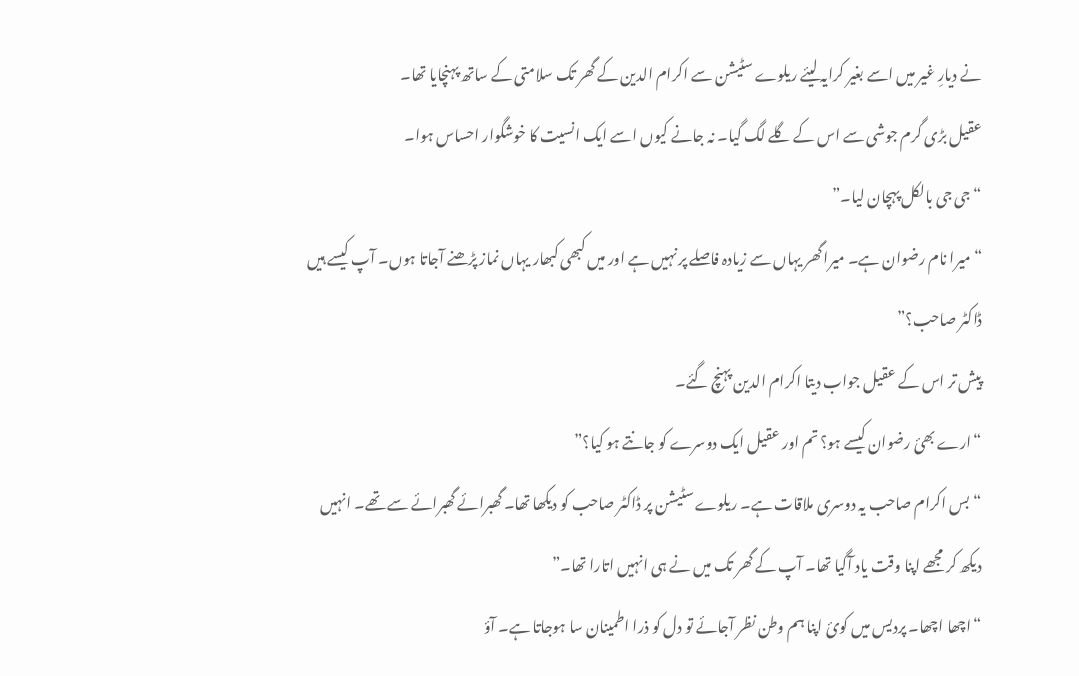نے دیارِ غیر میں اسے بغیر کرایہ لیئے ریلوے سٹیشن سے اکرام الدین کے گھر تک سلامتی کے ساتھ پہنچایا تھا۔
عقیل بڑی گرم جوشی سے اس کے گلے لگ گیا۔ نہ جانے کیوں اسے ایک انسیت کا خوشگوار احساس ہوا۔
“ جی جی بالکل پہچان لیا۔”
“میرا نام رضوان ہے۔ میرا گھر یہاں سے زیادہ فاصلے پر نہیں ہے اور میں کبھی کبھار یہاں نماز پڑھنے آجاتا ہوں۔ آپ کیسے ہیں ڈاکٹر صاحب؟”
پیش تر اس کے عقیل جواب دیتا اکرام الدین پہنچ گئے۔
“ارے بھئ رضوان کیسے ہو؟ تم اور عقیل ایک دوسرے کو جانتے ہو کیا؟”
“بس اکرام صاحب یہ دوسری ملاقات ہے۔ ریلوے سٹیشن پر ڈاکٹر صاحب کو دیکھا تھا۔ گھبرائے گھبرائے سے تھے۔ انہیں دیکھ کر مجھے اپنا وقت یاد آگیا تھا۔ آپ کے گھر تک میں نے ہی انہیں اتارا تھا۔”
“اچھا اچھا۔ پردیس میں کوئ اپنا ہم وطن نظر آجائے تو دل کو ذرا اطمینان سا ہوجاتا ہے۔ آؤ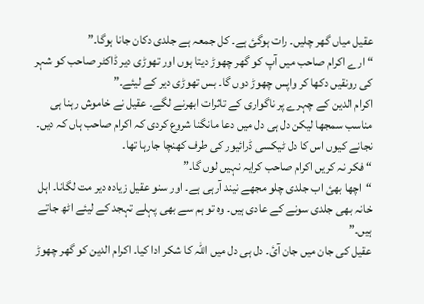عقیل میاں گھر چلیں۔ رات ہوگئ ہے۔ کل جمعہ ہے جلدی دکان جانا ہوگا۔”
“ ارے اکرام صاحب میں آپ کو گھر چھوڑ دیتا ہوں اور تھوڑی دیر ڈاکٹر صاحب کو شہر کی رونقیں دکھا کر واپس چھوڑ دوں گا۔ بس تھوڑی دیر کے لیئے۔”
اکرام الدین کے چہرے پر ناگواری کے تاثرات ابھرنے لگے۔ عقیل نے خاموش رہنا ہی مناسب سمجھا لیکن دل ہی دل میں دعا مانگنا شروع کردی کہ اکرام صاحب ہاں کہ دیں۔ نجانے کیوں اس کا دل ٹیکسی ڈرائیور کی طرف کھنچا جارہا تھا۔
“ فکر نہ کریں اکرام صاحب کرایہ نہیں لوں گا۔”
“اچھا بھئ اب جلدی چلو مجھے نیند آرہی ہے۔ اور سنو عقیل زیادہ دیر مت لگانا۔ اہل خانہ بھی جلدی سونے کے عادی ہیں۔ وہ تو ہم سے بھی پہلے تہجد کے لیئے اٹھ جاتے ہیں۔”
عقیل کی جان میں جان آئ۔ دل ہی دل میں اللہ کا شکر ادا کیا۔ اکرام الدین کو گھر چھوڑ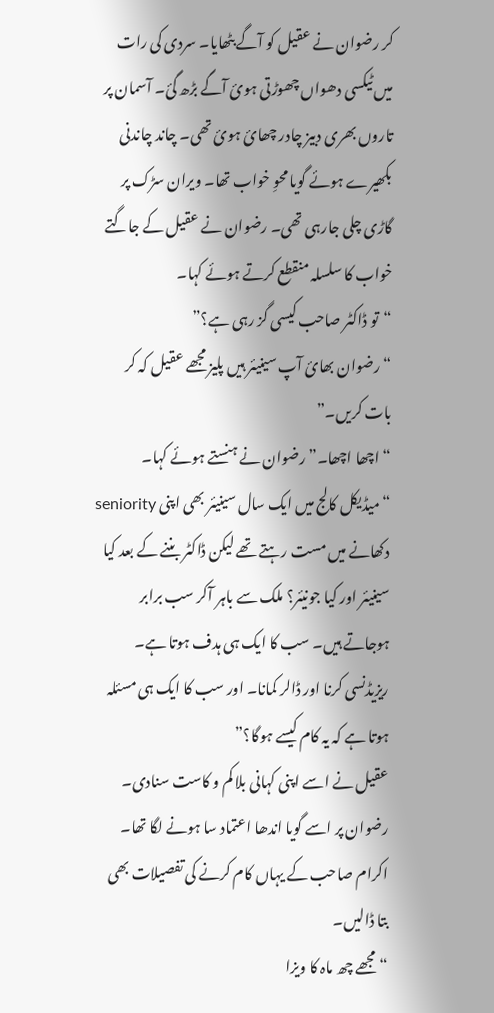کر رضوان نے عقیل کو آگے بٹھایا۔ سردی کی رات میں ٹیکسی دھواں چھوڑتی ہوئ آگے بڑھ گئ۔ آسمان پر تاروں بھری دبیز چادر چھائ ہوئ تھی۔ چاند چاندنی بکھیرے ہوئے گویا محوِ خواب تھا۔ ویران سڑک پر گاڑی چلی جارہی تھی۔ رضوان نے عقیل کے جاگتے خواب کا سلسلہ منقطع کرتے ہوئے کہا۔
“تو ڈاکٹر صاحب کیسی گز رہی ہے؟”
“ رضوان بھائ آپ سینیئر ہیں پلیز مجھے عقیل کہ کر بات کریں۔”
“ اچھا اچھا۔” رضوان نے ہنستے ہوئے کہا۔
“میڈیکل کالج میں ایک سال سینیئر بھی اپنی seniority دکھانے میں مست رہتے تھے لیکن ڈاکٹر بننے کے بعد کیا سینیئر اور کیا جونیئر؟ ملک سے باہر آکر سب برابر ہوجاتے ہیں۔ سب کا ایک ہی ہدف ہوتا ہے۔ ریزیڈنسی کرنا اور ڈالر کمانا۔ اور سب کا ایک ہی مسئلہ ہوتا ہے کہ یہ کام کیسے ہوگا؟”
عقیل نے اسے اپنی کہانی بلا کم و کاست سنادی۔ رضوان پر اسے گویا اندھا اعتماد سا ہونے لگا تھا۔ اکرام صاحب کے یہاں کام کرنے کی تفصیلات بھی بتا ڈالیں۔
“ مجھے چھ ماہ کا ویزا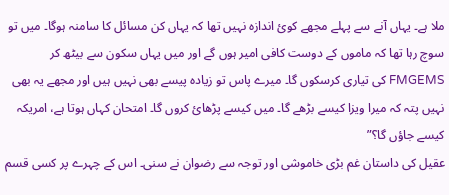ملا ہے۔ یہاں آنے سے پہلے مجھے کوئ اندازہ نہیں تھا کہ یہاں کن مسائل کا سامنہ ہوگا۔ میں تو سوچ رہا تھا کہ ماموں کے دوست کافی امیر ہوں گے اور میں یہاں سکون سے بیٹھ کر FMGEMS کی تیاری کرسکوں گا۔ میرے پاس تو زیادہ پیسے بھی نہیں ہیں اور مجھے یہ بھی نہیں پتہ کہ میرا ویزا کیسے بڑھے گا۔ میں کیسے پڑھائ کروں گا۔ امتحان کہاں ہوتا ہے، امریکہ کیسے جاؤں گا؟”
عقیل کی داستان غم بڑی خاموشی اور توجہ سے رضوان نے سنی۔ اس کے چہرے پر کسی قسم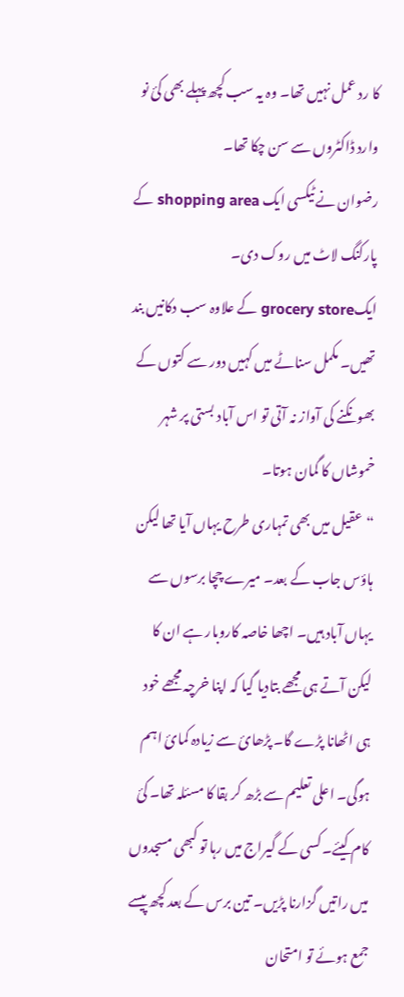کا رد عمل نہیں تھا۔ وہ یہ سب کچھ پہلے بھی کئ نو وارد ڈاکٹروں سے سن چکا تھا۔
رضوان نے ٹیکسی ایک shopping area کے پارکنگ لاٹ میں روک دی۔
ایکgrocery store کے علاوہ سب دکانیں بند تھیں۔ مکمل سناٹے میں کہیں دور سے کتوں کے بھونکنے کی آواز نہ آتی تو اس آباد بستی پر شہر خموشاں کا گمان ہوتا۔
“عقیل میں بھی تمہاری طرح یہاں آیا تھا لیکن ہاؤس جاب کے بعد۔ میرے چچا برسوں سے یہاں آباد ہیں۔ اچھا خاصہ کاروبار ہے ان کا لیکن آتے ہی مجھے بتادیا گیا کہ اپنا خرچہ مجھے خود ہی اٹھانا پڑے گا۔ پڑھائ سے زیادہ کمائ اہم ہوگی۔ اعلی تعلیم سے بڑھ کر بقا کا مسئلہ تھا۔ کئ کام کیئے۔ کسی کے گیراج میں رہا تو کبھی مسجدوں میں راتیں گزارنا پڑیں۔ تین برس کے بعد کچھ پیسے جمع ہوئے تو امتحان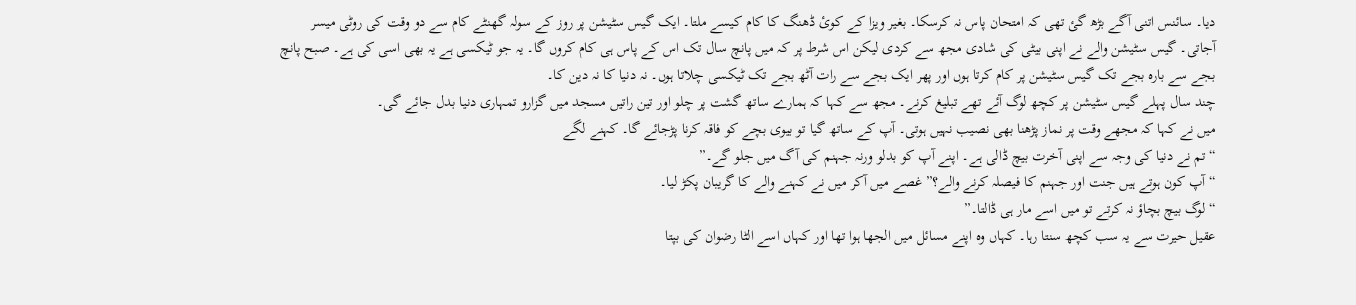دیا۔ سائنس اتنی آگے بڑھ گئ تھی کہ امتحان پاس نہ کرسکا۔ بغیر ویزا کے کوئ ڈھنگ کا کام کیسے ملتا۔ ایک گیس سٹیشن پر روز کے سولہ گھنٹے کام سے دو وقت کی روٹی میسر آجاتی۔ گیس سٹیشن والے نے اپنی بیٹی کی شادی مجھ سے کردی لیکن اس شرط پر کہ میں پانچ سال تک اس کے پاس ہی کام کروں گا۔ یہ جو ٹیکسی ہے یہ بھی اسی کی ہے۔ صبح پانچ بجے سے بارہ بجے تک گیس سٹیشن پر کام کرتا ہوں اور پھر ایک بجے سے رات آٹھ بجے تک ٹیکسی چلاتا ہوں۔ نہ دنیا کا نہ دین کا۔
چند سال پہلے گیس سٹیشن پر کچھ لوگ آئے تھے تبلیغ کرنے۔ مجھ سے کہا کہ ہمارے ساتھ گشت پر چلو اور تین راتیں مسجد میں گزارو تمہاری دنیا بدل جائے گی۔
میں نے کہا کہ مجھے وقت پر نماز پڑھنا بھی نصیب نہیں ہوتی۔ آپ کے ساتھ گیا تو بیوی بچے کو فاقہ کرنا پڑجائے گا۔ کہنے لگے
“ تم نے دنیا کی وجہ سے اپنی آخرت بیچ ڈالی ہے۔ اپنے آپ کو بدلو ورنہ جہنم کی آگ میں جلو گے۔”
“ آپ کون ہوتے ہیں جنت اور جہنم کا فیصلہ کرنے والے؟” غصے میں آکر میں نے کہنے والے کا گریبان پکڑ لیا۔
“لوگ بیچ بچاؤ نہ کرتے تو میں اسے مار ہی ڈالتا۔”
عقیل حیرت سے یہ سب کچھ سنتا رہا۔ کہاں وہ اپنے مسائل میں الجھا ہوا تھا اور کہاں اسے الٹا رضوان کی بپتا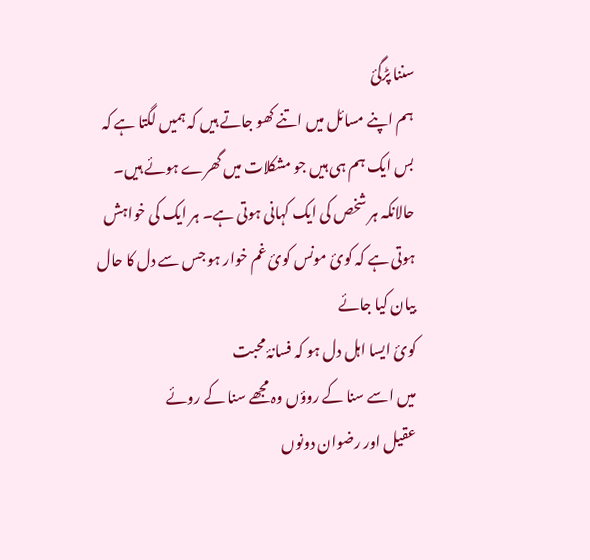سننا پڑگئ
ہم اپنے مسائل میں اتنے کھو جاتے ہیں کہ ہمیں لگتا ہے کہ بس ایک ہم ہی ہیں جو مشکلات میں گھرے ہوئے ہیں۔ حالانکہ ہر شخص کی ایک کہانی ہوتی ہے۔ ہر ایک کی خواہش ہوتی ہے کہ کوئ مونس کوئ غم خوار ہو جس سے دل کا حال بیان کیا جائے
کوئ ایسا اہل دل ہو کہ فسانۂ محبت
میں اسے سنا کے روؤں وہ مجھے سنا کے روئے
عقیل اور رضوان دونوں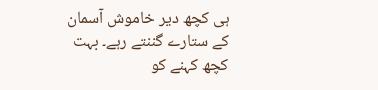ہی کچھ دیر خاموش آسمان کے ستارے گننتے رہے۔ بہت کچھ کہنے کو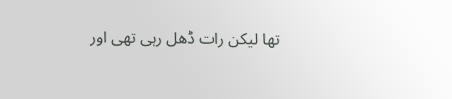تھا لیکن رات ڈھل رہی تھی اور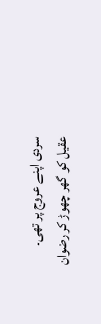سردی اپنے عروج پر تھی۔
عقیل کو گھر چھوڑ کر رضوان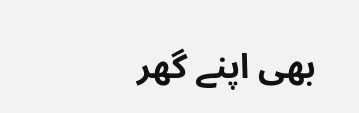بھی اپنے گھر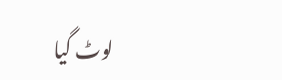لوٹ گیا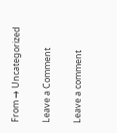From → Uncategorized

Leave a Comment

Leave a comment